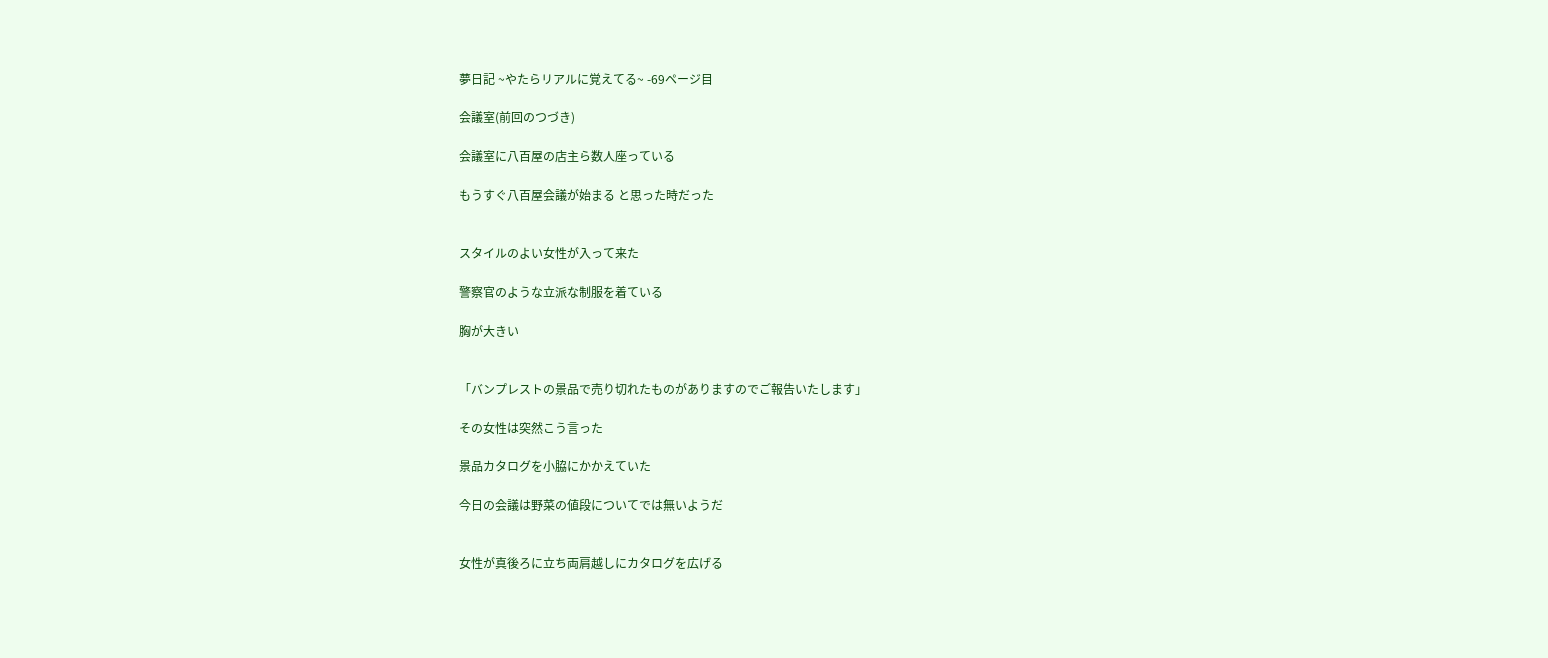夢日記 ~やたらリアルに覚えてる~ -69ページ目

会議室(前回のつづき)

会議室に八百屋の店主ら数人座っている

もうすぐ八百屋会議が始まる と思った時だった


スタイルのよい女性が入って来た

警察官のような立派な制服を着ている

胸が大きい


「バンプレストの景品で売り切れたものがありますのでご報告いたします」

その女性は突然こう言った

景品カタログを小脇にかかえていた

今日の会議は野菜の値段についてでは無いようだ


女性が真後ろに立ち両肩越しにカタログを広げる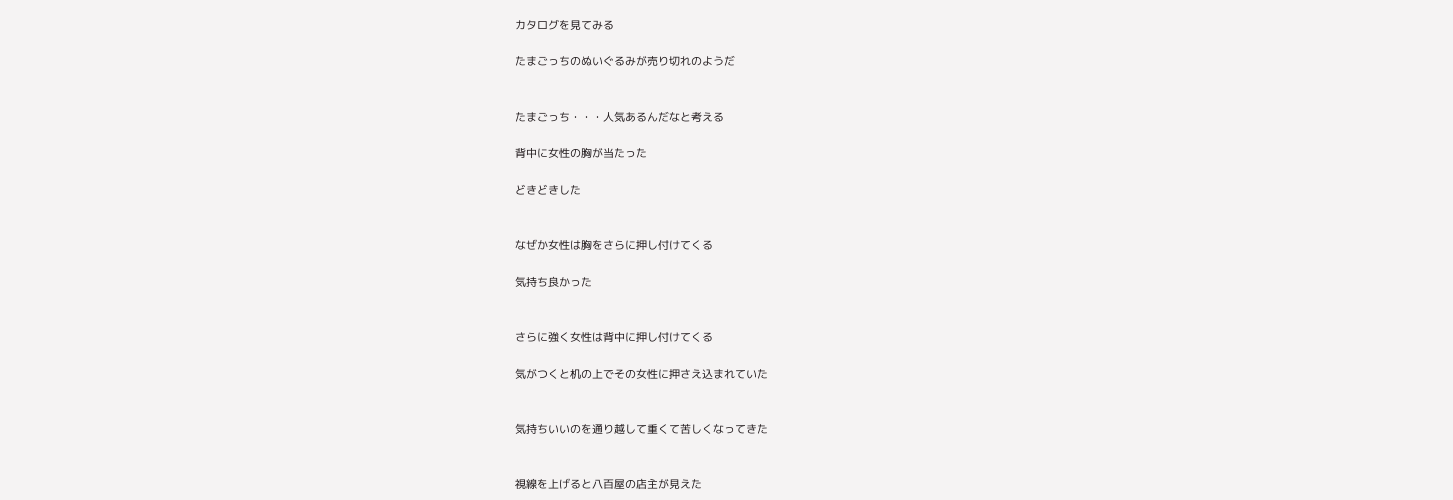カタログを見てみる

たまごっちのぬいぐるみが売り切れのようだ


たまごっち・・・人気あるんだなと考える

背中に女性の胸が当たった

どきどきした


なぜか女性は胸をさらに押し付けてくる

気持ち良かった


さらに強く女性は背中に押し付けてくる

気がつくと机の上でその女性に押さえ込まれていた


気持ちいいのを通り越して重くて苦しくなってきた


視線を上げると八百屋の店主が見えた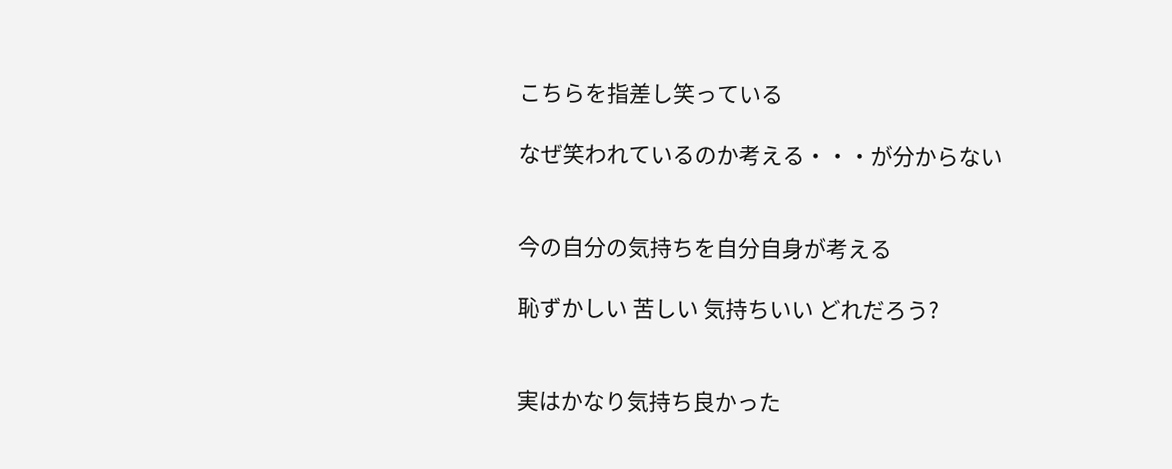こちらを指差し笑っている

なぜ笑われているのか考える・・・が分からない


今の自分の気持ちを自分自身が考える

恥ずかしい 苦しい 気持ちいい どれだろう?


実はかなり気持ち良かった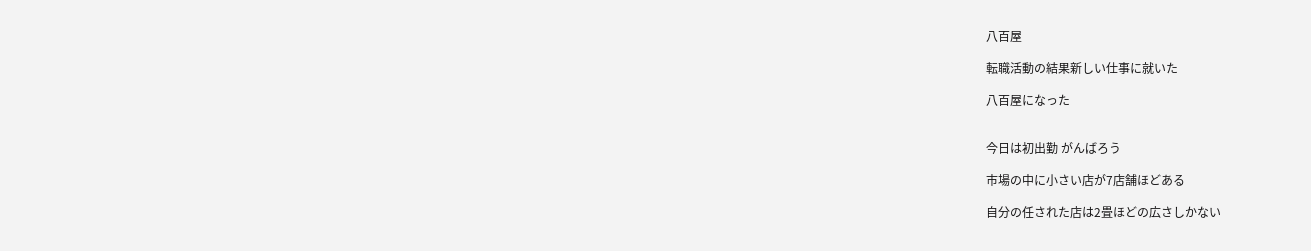八百屋

転職活動の結果新しい仕事に就いた

八百屋になった


今日は初出勤 がんばろう

市場の中に小さい店が7店舗ほどある

自分の任された店は2畳ほどの広さしかない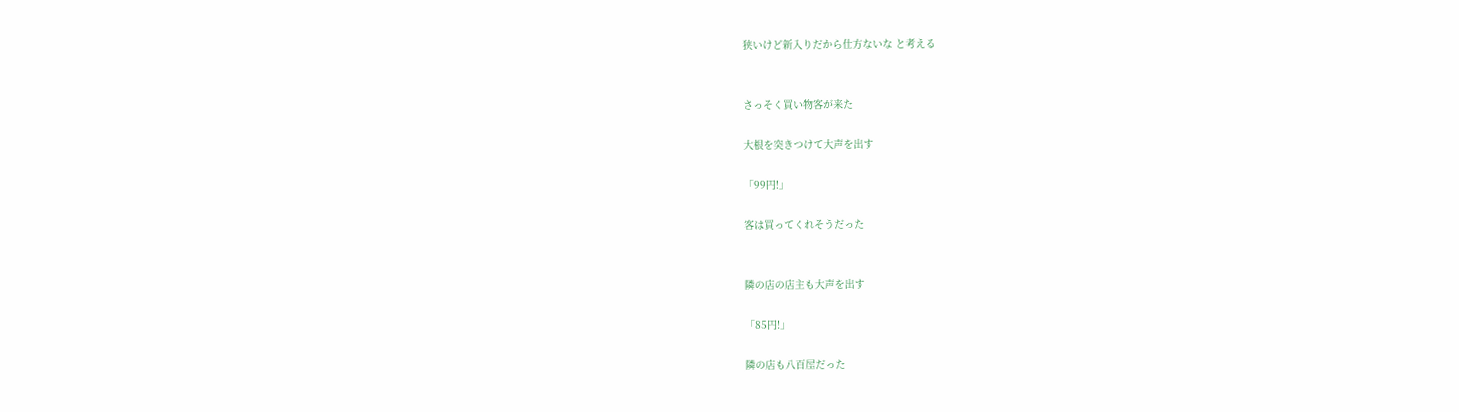狭いけど新入りだから仕方ないな と考える


さっそく買い物客が来た

大根を突きつけて大声を出す

「99円!」

客は買ってくれそうだった


隣の店の店主も大声を出す

「85円!」

隣の店も八百屋だった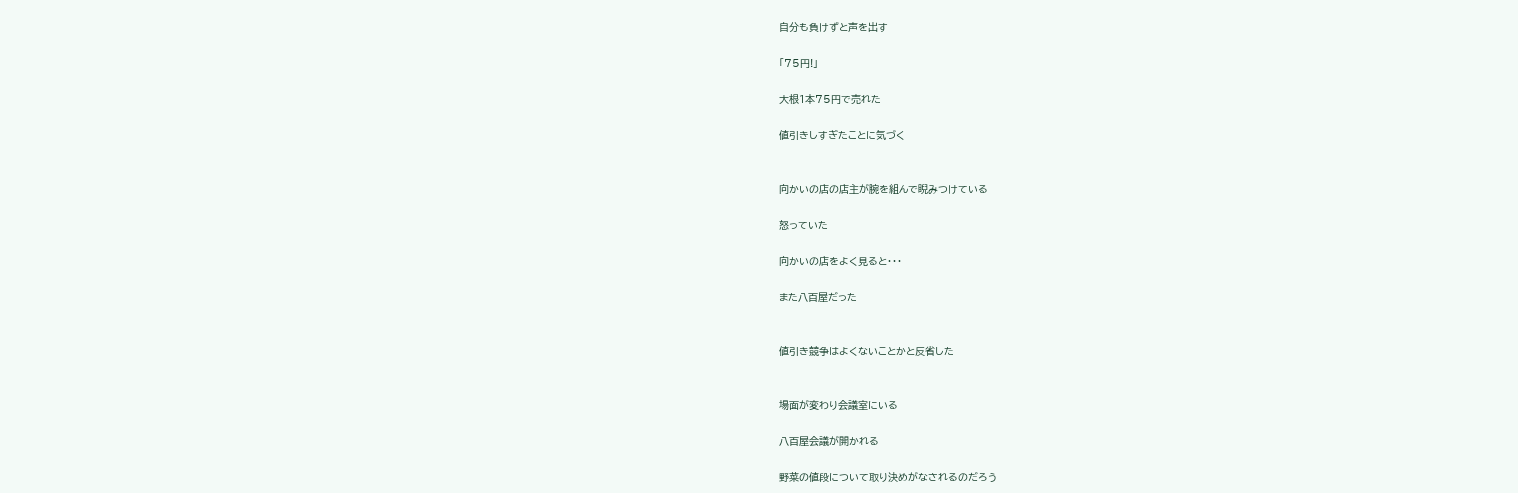自分も負けずと声を出す

「75円!」

大根1本75円で売れた

値引きしすぎたことに気づく


向かいの店の店主が腕を組んで睨みつけている

怒っていた

向かいの店をよく見ると・・・

また八百屋だった


値引き競争はよくないことかと反省した


場面が変わり会議室にいる

八百屋会議が開かれる

野菜の値段について取り決めがなされるのだろう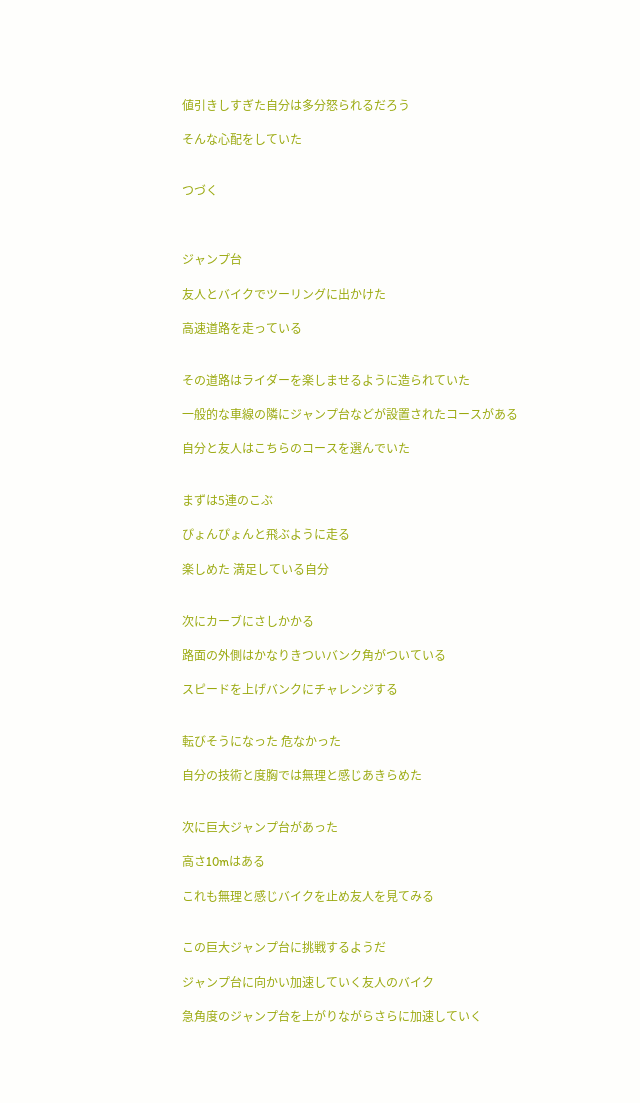値引きしすぎた自分は多分怒られるだろう

そんな心配をしていた


つづく



ジャンプ台

友人とバイクでツーリングに出かけた

高速道路を走っている


その道路はライダーを楽しませるように造られていた

一般的な車線の隣にジャンプ台などが設置されたコースがある

自分と友人はこちらのコースを選んでいた


まずは5連のこぶ

ぴょんぴょんと飛ぶように走る

楽しめた 満足している自分


次にカーブにさしかかる

路面の外側はかなりきついバンク角がついている

スピードを上げバンクにチャレンジする


転びそうになった 危なかった

自分の技術と度胸では無理と感じあきらめた


次に巨大ジャンプ台があった

高さ10mはある

これも無理と感じバイクを止め友人を見てみる


この巨大ジャンプ台に挑戦するようだ

ジャンプ台に向かい加速していく友人のバイク

急角度のジャンプ台を上がりながらさらに加速していく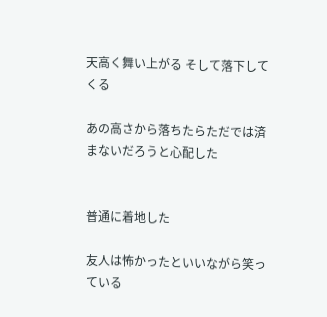天高く舞い上がる そして落下してくる

あの高さから落ちたらただでは済まないだろうと心配した


普通に着地した

友人は怖かったといいながら笑っている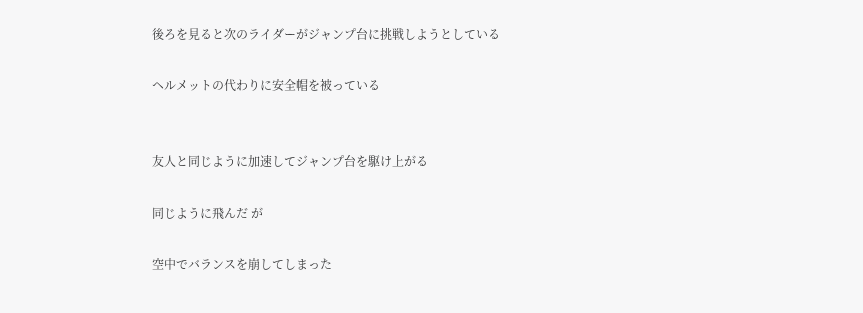後ろを見ると次のライダーがジャンプ台に挑戦しようとしている

ヘルメットの代わりに安全帽を被っている


友人と同じように加速してジャンプ台を駆け上がる

同じように飛んだ が

空中でバランスを崩してしまった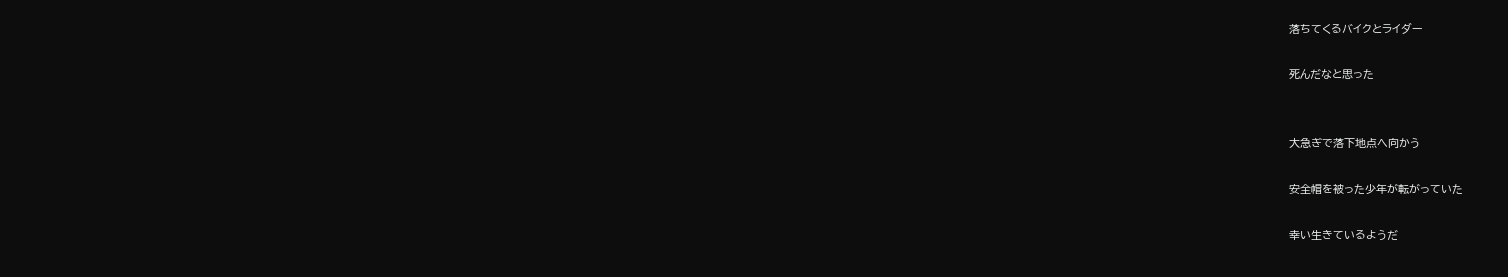落ちてくるバイクとライダー

死んだなと思った


大急ぎで落下地点へ向かう

安全帽を被った少年が転がっていた

幸い生きているようだ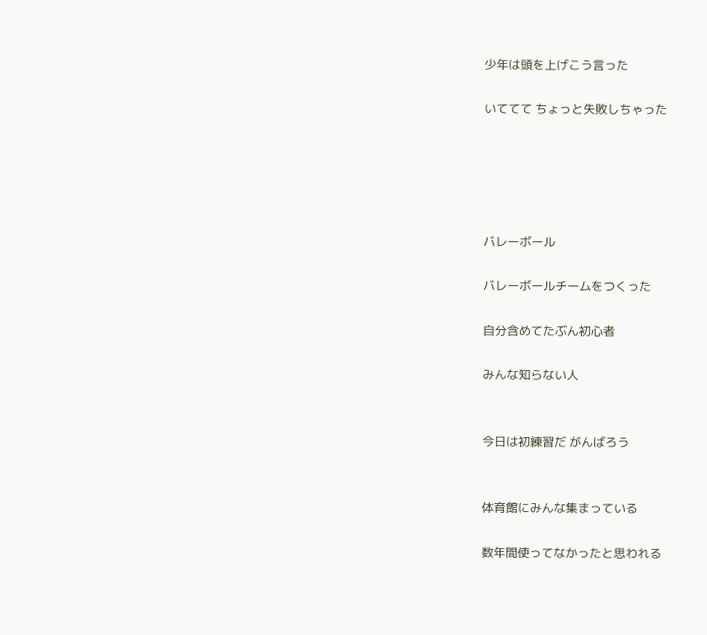少年は頭を上げこう言った

いててて ちょっと失敗しちゃった





バレーボール

バレーボールチームをつくった

自分含めてたぶん初心者

みんな知らない人


今日は初練習だ がんばろう


体育館にみんな集まっている

数年間使ってなかったと思われる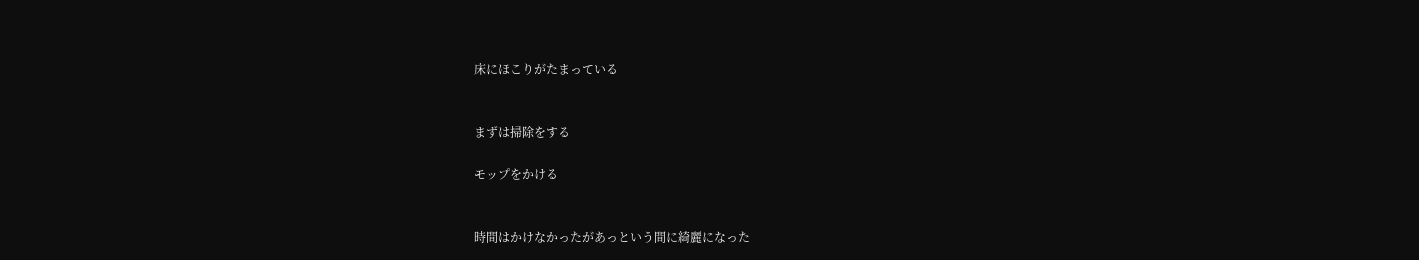床にほこりがたまっている


まずは掃除をする

モップをかける


時間はかけなかったがあっという間に綺麗になった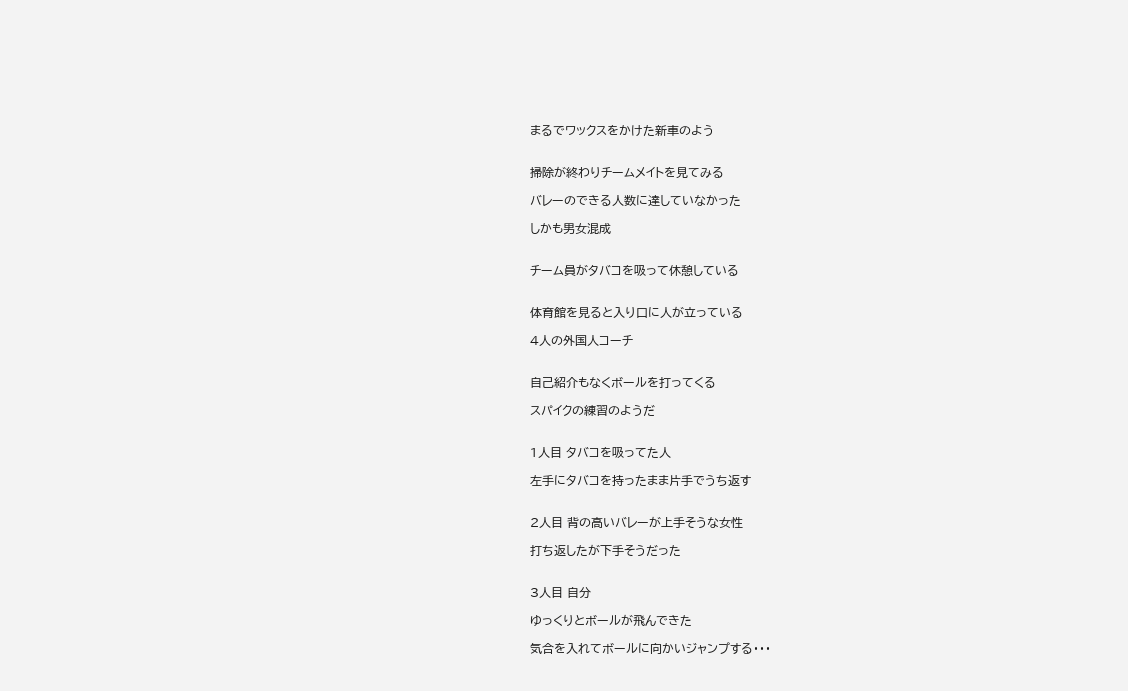まるでワックスをかけた新車のよう


掃除が終わりチームメイトを見てみる

バレーのできる人数に達していなかった

しかも男女混成


チーム員がタバコを吸って休憩している


体育館を見ると入り口に人が立っている

4人の外国人コーチ


自己紹介もなくボールを打ってくる

スパイクの練習のようだ


1人目 タバコを吸ってた人

左手にタバコを持ったまま片手でうち返す


2人目 背の高いバレーが上手そうな女性

打ち返したが下手そうだった


3人目 自分

ゆっくりとボールが飛んできた

気合を入れてボールに向かいジャンプする・・・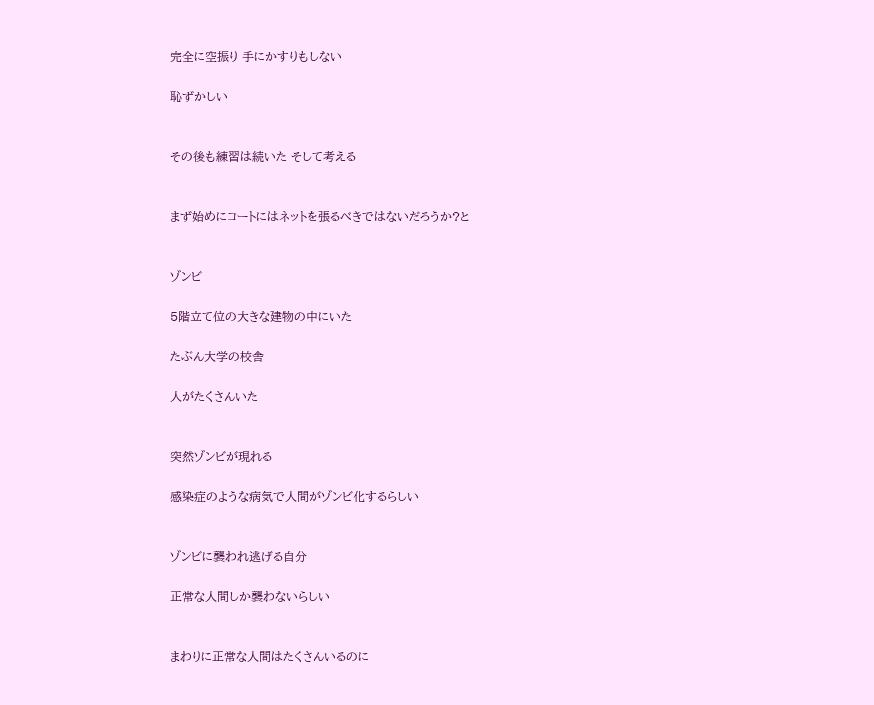完全に空振り 手にかすりもしない

恥ずかしい


その後も練習は続いた そして考える


まず始めにコートにはネットを張るべきではないだろうか?と


ゾンビ

5階立て位の大きな建物の中にいた

たぶん大学の校舎

人がたくさんいた


突然ゾンビが現れる

感染症のような病気で人間がゾンビ化するらしい


ゾンビに襲われ逃げる自分

正常な人間しか襲わないらしい


まわりに正常な人間はたくさんいるのに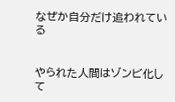なぜか自分だけ追われている


やられた人間はゾンビ化して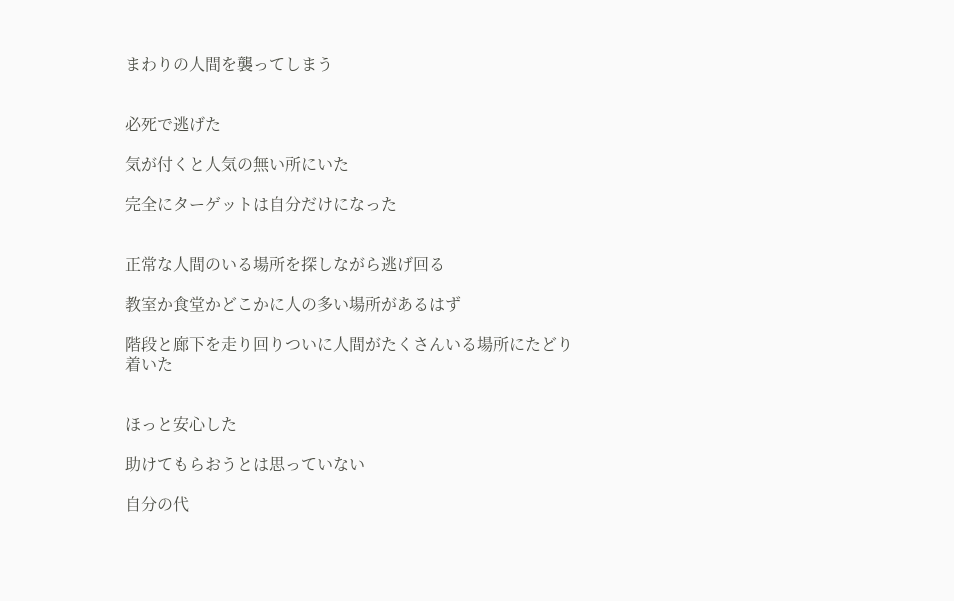まわりの人間を襲ってしまう


必死で逃げた

気が付くと人気の無い所にいた

完全にターゲットは自分だけになった


正常な人間のいる場所を探しながら逃げ回る

教室か食堂かどこかに人の多い場所があるはず

階段と廊下を走り回りついに人間がたくさんいる場所にたどり着いた


ほっと安心した

助けてもらおうとは思っていない

自分の代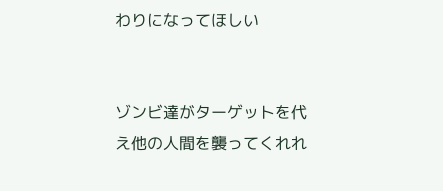わりになってほしい


ゾンビ達がターゲットを代え他の人間を襲ってくれれ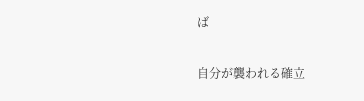ば

自分が襲われる確立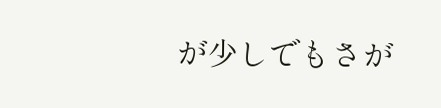が少しでもさが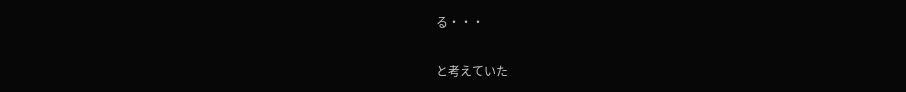る・・・

と考えていた